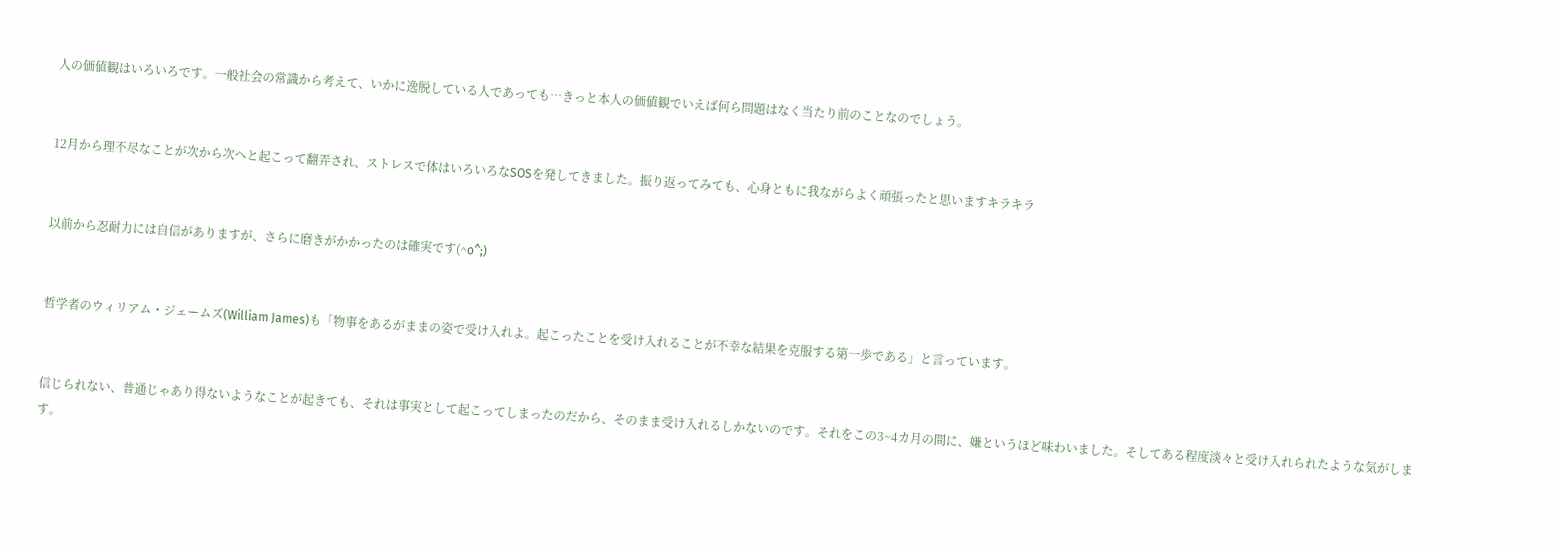人の価値観はいろいろです。一般社会の常識から考えて、いかに逸脱している人であっても…きっと本人の価値観でいえば何ら問題はなく当たり前のことなのでしょう。


12月から理不尽なことが次から次へと起こって翻弄され、ストレスで体はいろいろなSOSを発してきました。振り返ってみても、心身ともに我ながらよく頑張ったと思いますキラキラ


以前から忍耐力には自信がありますが、さらに磨きがかかったのは確実です(^o^;)


哲学者のウィリアム・ジェームズ(William James)も「物事をあるがままの姿で受け入れよ。起こったことを受け入れることが不幸な結果を克服する第一歩である」と言っています。


信じられない、普通じゃあり得ないようなことが起きても、それは事実として起こってしまったのだから、そのまま受け入れるしかないのです。それをこの3~4カ月の間に、嫌というほど味わいました。そしてある程度淡々と受け入れられたような気がします。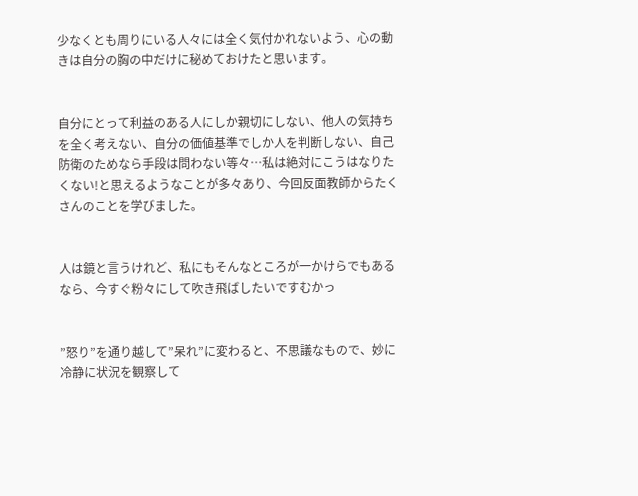少なくとも周りにいる人々には全く気付かれないよう、心の動きは自分の胸の中だけに秘めておけたと思います。


自分にとって利益のある人にしか親切にしない、他人の気持ちを全く考えない、自分の価値基準でしか人を判断しない、自己防衛のためなら手段は問わない等々…私は絶対にこうはなりたくない!と思えるようなことが多々あり、今回反面教師からたくさんのことを学びました。


人は鏡と言うけれど、私にもそんなところが一かけらでもあるなら、今すぐ粉々にして吹き飛ばしたいですむかっ


”怒り”を通り越して”呆れ”に変わると、不思議なもので、妙に冷静に状況を観察して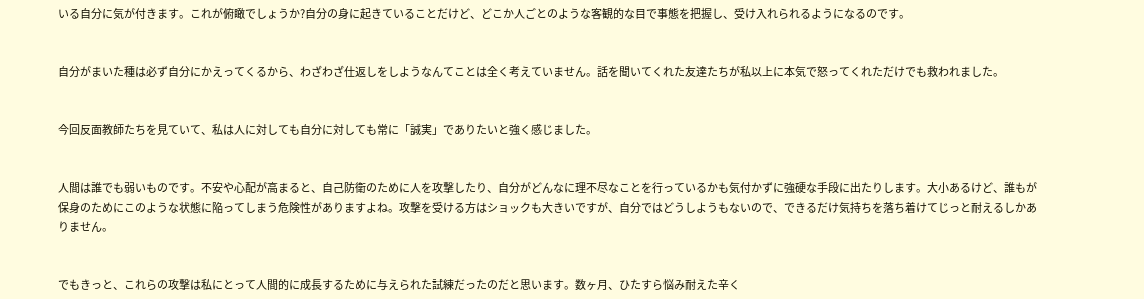いる自分に気が付きます。これが俯瞰でしょうか?自分の身に起きていることだけど、どこか人ごとのような客観的な目で事態を把握し、受け入れられるようになるのです。


自分がまいた種は必ず自分にかえってくるから、わざわざ仕返しをしようなんてことは全く考えていません。話を聞いてくれた友達たちが私以上に本気で怒ってくれただけでも救われました。


今回反面教師たちを見ていて、私は人に対しても自分に対しても常に「誠実」でありたいと強く感じました。


人間は誰でも弱いものです。不安や心配が高まると、自己防衛のために人を攻撃したり、自分がどんなに理不尽なことを行っているかも気付かずに強硬な手段に出たりします。大小あるけど、誰もが保身のためにこのような状態に陥ってしまう危険性がありますよね。攻撃を受ける方はショックも大きいですが、自分ではどうしようもないので、できるだけ気持ちを落ち着けてじっと耐えるしかありません。


でもきっと、これらの攻撃は私にとって人間的に成長するために与えられた試練だったのだと思います。数ヶ月、ひたすら悩み耐えた辛く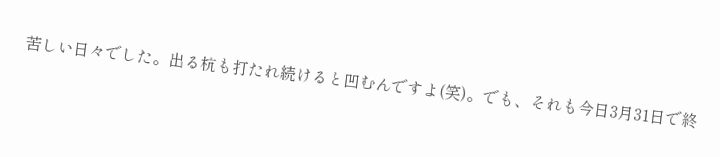苦しい日々でした。出る杭も打たれ続けると凹むんですよ(笑)。でも、それも今日3月31日で終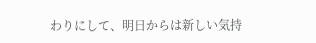わりにして、明日からは新しい気持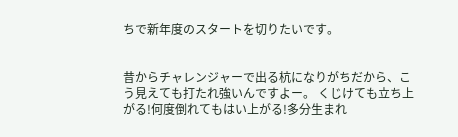ちで新年度のスタートを切りたいです。


昔からチャレンジャーで出る杭になりがちだから、こう見えても打たれ強いんですよー。 くじけても立ち上がる!何度倒れてもはい上がる!多分生まれ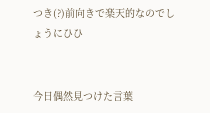つき(?)前向きで楽天的なのでしょうにひひ


今日偶然見つけた言葉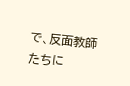で、反面教師たちに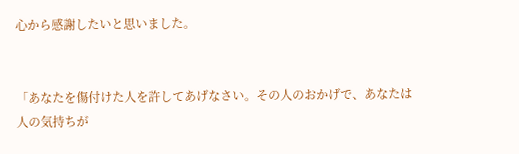心から感謝したいと思いました。


「あなたを傷付けた人を許してあげなさい。その人のおかげで、あなたは人の気持ちが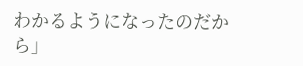わかるようになったのだから」